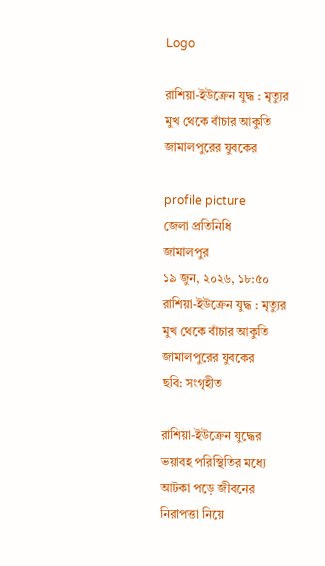Logo

রাশিয়া-ইউক্রেন যুদ্ধ : মৃত্যুর মুখ থেকে বাঁচার আকুতি জামালপুরের যুবকের

profile picture
জেলা প্রতিনিধি
জামালপুর
১৯ জুন, ২০২৬, ১৮:৫০
রাশিয়া-ইউক্রেন যুদ্ধ : মৃত্যুর মুখ থেকে বাঁচার আকুতি জামালপুরের যুবকের
ছবি: সংগৃহীত

রাশিয়া-ইউক্রেন যুদ্ধের ভয়াবহ পরিস্থিতির মধ্যে আটকা পড়ে জীবনের নিরাপত্তা নিয়ে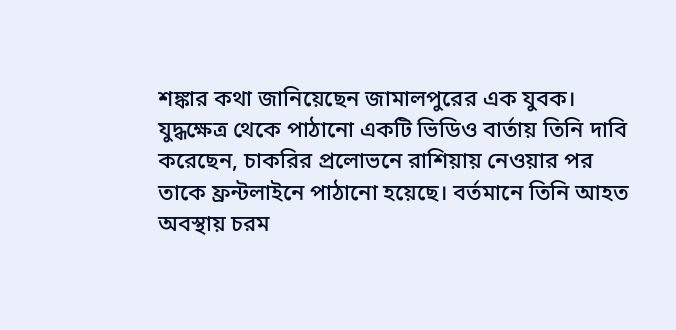শঙ্কার কথা জানিয়েছেন জামালপুরের এক যুবক। যুদ্ধক্ষেত্র থেকে পাঠানো একটি ভিডিও বার্তায় তিনি দাবি করেছেন, চাকরির প্রলোভনে রাশিয়ায় নেওয়ার পর তাকে ফ্রন্টলাইনে পাঠানো হয়েছে। বর্তমানে তিনি আহত অবস্থায় চরম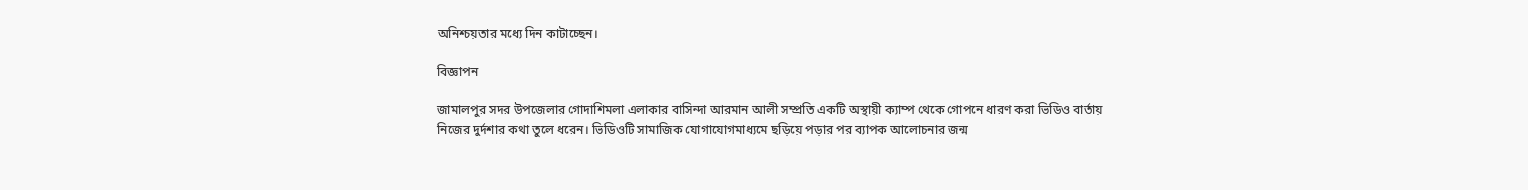অনিশ্চয়তার মধ্যে দিন কাটাচ্ছেন।

বিজ্ঞাপন

জামালপুর সদর উপজেলার গোদাশিমলা এলাকার বাসিন্দা আরমান আলী সম্প্রতি একটি অস্থায়ী ক্যাম্প থেকে গোপনে ধারণ করা ভিডিও বার্তায় নিজের দুর্দশার কথা তুলে ধরেন। ভিডিওটি সামাজিক যোগাযোগমাধ্যমে ছড়িয়ে পড়ার পর ব্যাপক আলোচনার জন্ম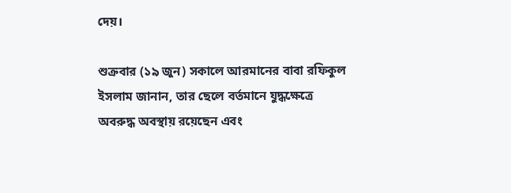দেয়।

শুক্রবার (১৯ জুন) সকালে আরমানের বাবা রফিকুল ইসলাম জানান, তার ছেলে বর্তমানে যুদ্ধক্ষেত্রে অবরুদ্ধ অবস্থায় রয়েছেন এবং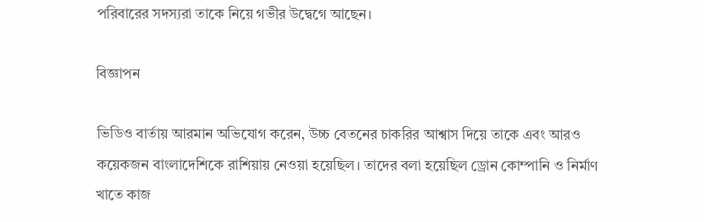পরিবারের সদস্যরা তাকে নিয়ে গভীর উদ্বেগে আছেন।

বিজ্ঞাপন

ভিডিও বার্তায় আরমান অভিযোগ করেন, উচ্চ বেতনের চাকরির আশ্বাস দিয়ে তাকে এবং আরও কয়েকজন বাংলাদেশিকে রাশিয়ায় নেওয়া হয়েছিল। তাদের বলা হয়েছিল ড্রোন কোম্পানি ও নির্মাণ খাতে কাজ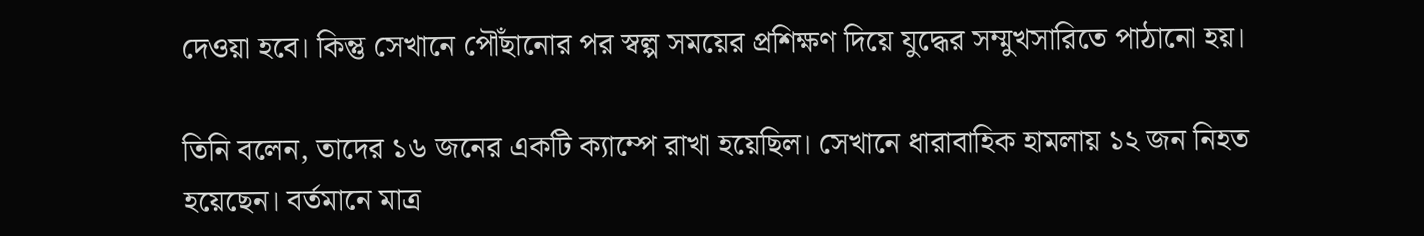দেওয়া হবে। কিন্তু সেখানে পৌঁছানোর পর স্বল্প সময়ের প্রশিক্ষণ দিয়ে যুদ্ধের সম্মুখসারিতে পাঠানো হয়।

তিনি বলেন, তাদের ১৬ জনের একটি ক্যাম্পে রাখা হয়েছিল। সেখানে ধারাবাহিক হামলায় ১২ জন নিহত হয়েছেন। বর্তমানে মাত্র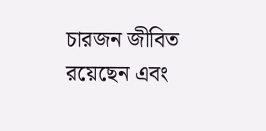চারজন জীবিত রয়েছেন এবং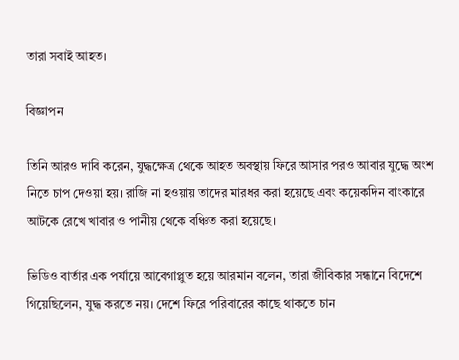তারা সবাই আহত।

বিজ্ঞাপন

তিনি আরও দাবি করেন, যুদ্ধক্ষেত্র থেকে আহত অবস্থায় ফিরে আসার পরও আবার যুদ্ধে অংশ নিতে চাপ দেওয়া হয়। রাজি না হওয়ায় তাদের মারধর করা হয়েছে এবং কয়েকদিন বাংকারে আটকে রেখে খাবার ও পানীয় থেকে বঞ্চিত করা হয়েছে।

ভিডিও বার্তার এক পর্যায়ে আবেগাপ্লুত হয়ে আরমান বলেন, তারা জীবিকার সন্ধানে বিদেশে গিয়েছিলেন, যুদ্ধ করতে নয়। দেশে ফিরে পরিবারের কাছে থাকতে চান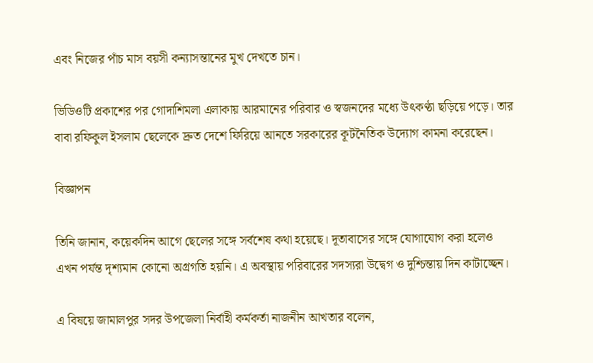এবং নিজের পাঁচ মাস বয়সী কন্যাসন্তানের মুখ দেখতে চান।

ভিডিওটি প্রকাশের পর গোদাশিমলা এলাকায় আরমানের পরিবার ও স্বজনদের মধ্যে উৎকণ্ঠা ছড়িয়ে পড়ে। তার বাবা রফিকুল ইসলাম ছেলেকে দ্রুত দেশে ফিরিয়ে আনতে সরকারের কূটনৈতিক উদ্যোগ কামনা করেছেন।

বিজ্ঞাপন

তিনি জানান, কয়েকদিন আগে ছেলের সঙ্গে সর্বশেষ কথা হয়েছে। দূতাবাসের সঙ্গে যোগাযোগ করা হলেও এখন পর্যন্ত দৃশ্যমান কোনো অগ্রগতি হয়নি। এ অবস্থায় পরিবারের সদস্যরা উদ্বেগ ও দুশ্চিন্তায় দিন কাটাচ্ছেন।

এ বিষয়ে জামালপুর সদর উপজেলা নির্বাহী কর্মকর্তা নাজনীন আখতার বলেন,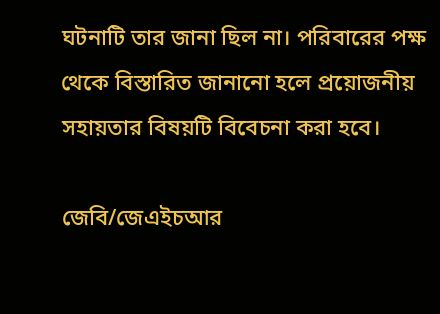ঘটনাটি তার জানা ছিল না। পরিবারের পক্ষ থেকে বিস্তারিত জানানো হলে প্রয়োজনীয় সহায়তার বিষয়টি বিবেচনা করা হবে।

জেবি/জেএইচআর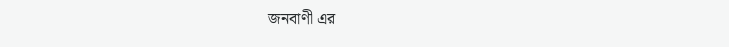জনবাণী এর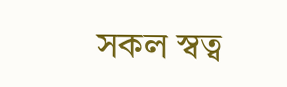সকল স্বত্ব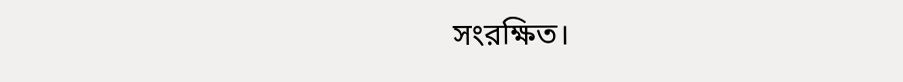সংরক্ষিত।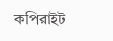কপিরাইট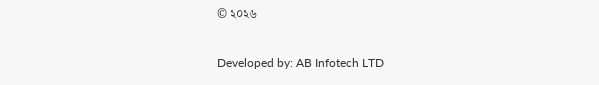© ২০২৬

Developed by: AB Infotech LTD